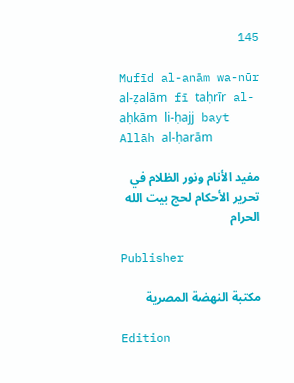145

Mufīd al-anām wa-nūr al-ẓalām fī taḥrīr al-aḥkām li-ḥajj bayt Allāh al-ḥarām

مفيد الأنام ونور الظلام في تحرير الأحكام لحج بيت الله الحرام

Publisher

مكتبة النهضة المصرية

Edition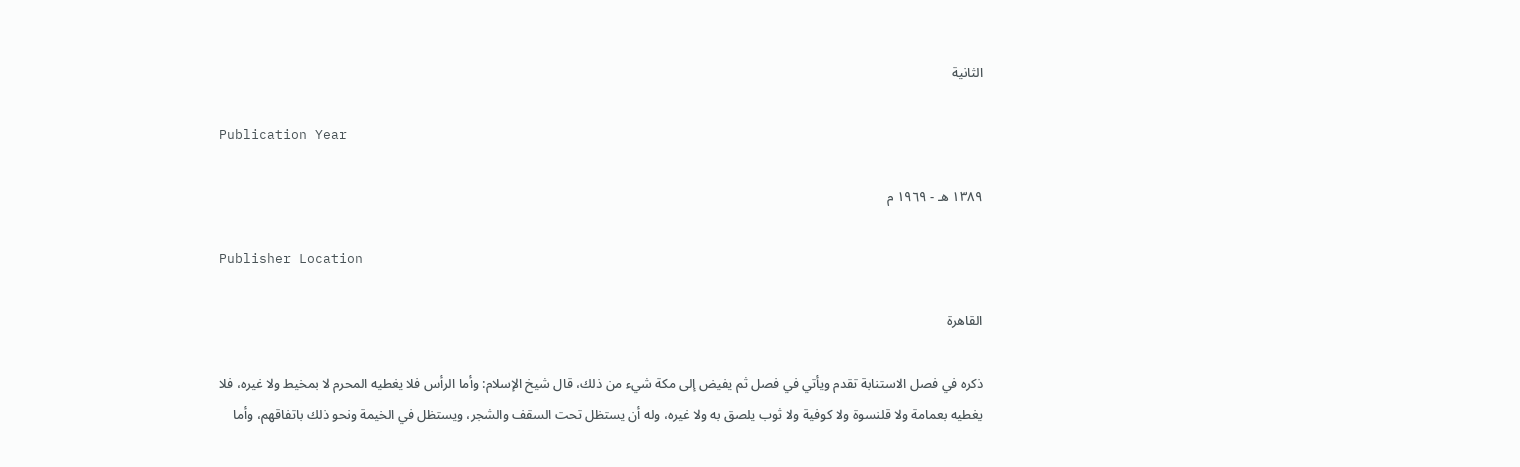الثانية

Publication Year

١٣٨٩ هـ - ١٩٦٩ م

Publisher Location

القاهرة

ذكره في فصل الاستنابة تقدم ويأتي في فصل ثم يفيض إلى مكة شيء من ذلك، قال شيخ الإسلام: وأما الرأس فلا يغطيه المحرم لا بمخيط ولا غيره، فلا يغطيه بعمامة ولا قلنسوة ولا كوفية ولا ثوب يلصق به ولا غيره، وله أن يستظل تحت السقف والشجر، ويستظل في الخيمة ونحو ذلك باتفاقهم، وأما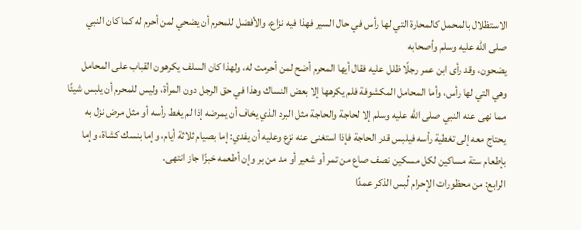الاستظلال بالمحمل كالمحارة التي لها رأس في حال السير فهذا فيه نزاع، والأفضل للمحرم أن يضحي لمن أحرم له كما كان النبي صلى الله عليه وسلم وأصحابه
يضحون، وقد رأى ابن عمر رجلًا ظلل عليه فقال أيها المحرم أضح لمن أحرمت له، ولهذا كان السلف يكرهون القباب على المحامل وهي التي لها رأس، وأما المحامل المكشوفة فلم يكرهها إلا بعض النساك وهذا في حق الرجل دون المرأة، وليس للمحرم أن يلبس شيئًا مما نهى عنه النبي صلى الله عليه وسلم إلا لحاجة والحاجة مثل البرد الذي يخاف أن يمرضه إذا لم يغط رأسه أو مثل مرض نزل به يحتاج معه إلى تغطية رأسه فيلبس قدر الحاجة فإذا استغنى عنه نزع وعليه أن يفدي: إما بصيام ثلاثة أيام، وإما بنسك كشاة، وإما بإطعام ستة مساكين لكل مسكين نصف صاع من تمر أو شعير أو مد من بر وإن أطعمه خبزًا جاز انتهى.
الرابع: من محظورات الإحرام لُبس الذكر عمدًا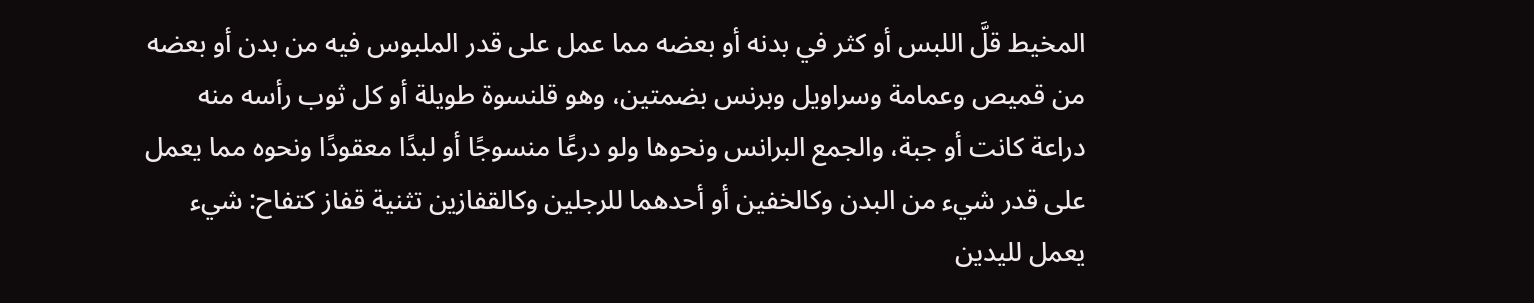المخيط قلَّ اللبس أو كثر في بدنه أو بعضه مما عمل على قدر الملبوس فيه من بدن أو بعضه من قميص وعمامة وسراويل وبرنس بضمتين، وهو قلنسوة طويلة أو كل ثوب رأسه منه دراعة كانت أو جبة، والجمع البرانس ونحوها ولو درعًا منسوجًا أو لبدًا معقودًا ونحوه مما يعمل على قدر شيء من البدن وكالخفين أو أحدهما للرجلين وكالقفازين تثنية قفاز كتفاح: شيء يعمل لليدين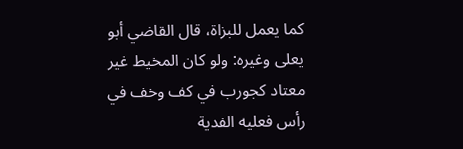كما يعمل للبزاة، قال القاضي أبو يعلى وغيره: ولو كان المخيط غير معتاد كجورب في كف وخف في رأس فعليه الفدية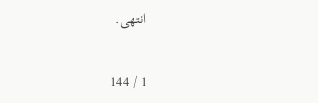انتهى.

1 / 144